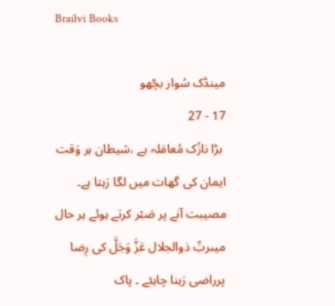Brailvi Books

مینڈک سُوار بچّھو
17 - 27
 بڑا نازُک مُعامَلہ ہے ،شیطان ہر وَقت ایمان کی گھات میں لگا رَہتا ہے۔ مصیبت آنے پر صَبْر کرتے ہوئے ہر حال میںربِّ ذوالجلال عَزَّ وَجَلَّ کی رِضا پرراضی رَہنا چاہئے ۔ پاک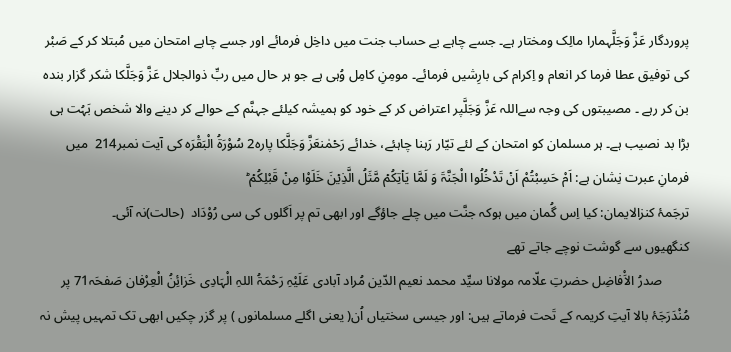پروردگار عَزَّ وَجَلَّہمارا مالِک ومختار ہے۔ جسے چاہے بے حساب جنت میں داخِل فرمائے اور جسے چاہے امتحان میں مُبتلا کر کے صَبْر کی توفیق عطا فرما کر انعام و اِکرام کی بارِشیں فرمائے۔ مومِنِ کامِل وُہی ہے جو ہر حال میں ربِّ ذوالجلال عَزَّ وَجَلَّکا شکر گزار بندہ بن کر رہے ۔ مصیبتوں کی وجہ سےاللہ عَزَّ وَجَلَّپر اعتراض کر کے خود کو ہمیشہ کیلئے جہنَّم کے حوالے کر دینے والا شخص بَہُت ہی بڑا بد نصیب ہے۔ ہر مسلمان کو امتحان کے لئے تیّار رَہنا چاہئے، خدائے رَحۡمٰنعَزَّ وَجَلَّکا پارہ2 سُوْرَۃُ الْبَقْرَہ کی آیت نمبر214  میں   فرمانِ عبرت نِشان ہے: اَمْ حَسِبْتُمْ اَنۡ تَدْخُلُوا الْجَنَّۃَ وَ لَمَّا یَاۡتِکُمۡ مَّثَلُ الَّذِیۡنَ خَلَوْا مِنۡ قَبْلِکُمۡ ؕ
ترجَمۂ کنزالایمان: کیا اِس گُمان میں ہوکہ جنَّت میں چلے جاؤگے اور ابھی تم پر اَگلوں کی سی رُوْدَاد  (حالت)نہ آئی۔
کنگھیوں سے گوشت نوچے جاتے تھے
        صدرُ الاَْفاضِل حضرتِ علّامہ مولانا سیِّد محمد نعیم الدّین مُراد آبادی عَلَیْہِ رَحْمَۃُ اللہِ الْہَادِی خَزائِنُ الْعِرْفان صَفحَہ71 پر مُنْدَرَجَۂ بالا آیتِ کریمہ کے تَحت فرماتے ہیں: اور جیسی سختیاں اُن( یعنی اگلے مسلمانوں ) پر گزر چکیں ابھی تک تمہیں پیش نہ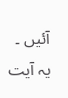آئیں ۔ یہ آیت